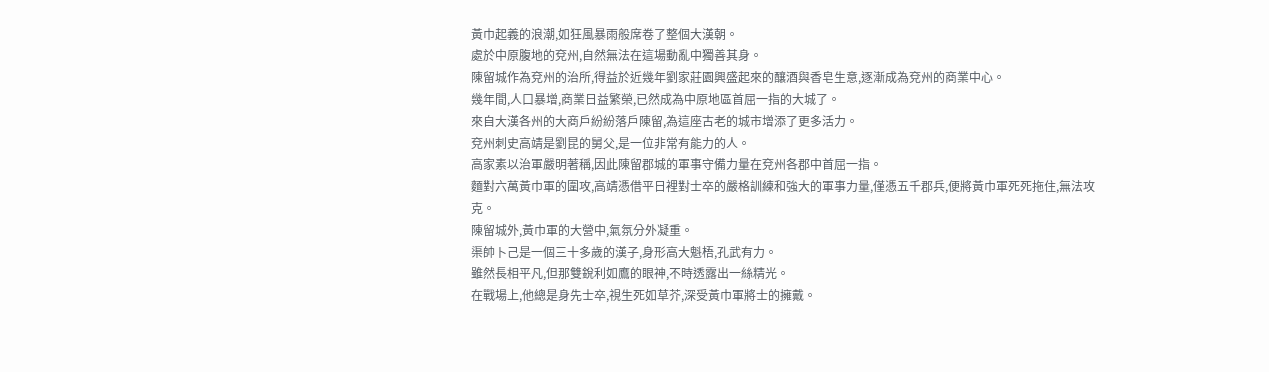黃巾起義的浪潮,如狂風暴雨般席卷了整個大漢朝。
處於中原腹地的兗州,自然無法在這場動亂中獨善其身。
陳留城作為兗州的治所,得益於近幾年劉家莊園興盛起來的釀酒與香皂生意,逐漸成為兗州的商業中心。
幾年間,人口暴增,商業日益繁榮,已然成為中原地區首屈一指的大城了。
來自大漢各州的大商戶紛紛落戶陳留,為這座古老的城市增添了更多活力。
兗州刺史高靖是劉昆的舅父,是一位非常有能力的人。
高家素以治軍嚴明著稱,因此陳留郡城的軍事守備力量在兗州各郡中首屈一指。
麵對六萬黃巾軍的圍攻,高靖憑借平日裡對士卒的嚴格訓練和強大的軍事力量,僅憑五千郡兵,便將黃巾軍死死拖住,無法攻克。
陳留城外,黃巾軍的大營中,氣氛分外凝重。
渠帥卜己是一個三十多歲的漢子,身形高大魁梧,孔武有力。
雖然長相平凡,但那雙銳利如鷹的眼神,不時透露出一絲精光。
在戰場上,他總是身先士卒,視生死如草芥,深受黃巾軍將士的擁戴。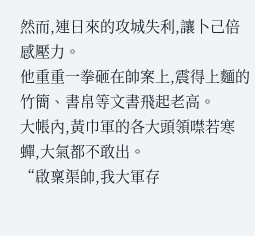然而,連日來的攻城失利,讓卜己倍感壓力。
他重重一拳砸在帥案上,震得上麵的竹簡、書帛等文書飛起老高。
大帳內,黃巾軍的各大頭領噤若寒蟬,大氣都不敢出。
“啟稟渠帥,我大軍存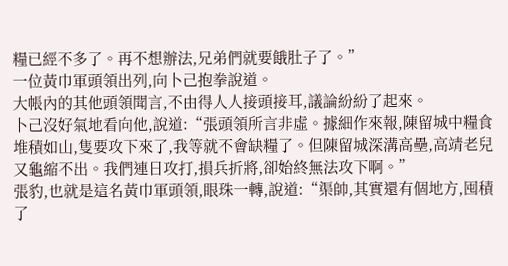糧已經不多了。再不想辦法,兄弟們就要餓肚子了。”
一位黃巾軍頭領出列,向卜己抱拳說道。
大帳內的其他頭領聞言,不由得人人接頭接耳,議論紛紛了起來。
卜己沒好氣地看向他,說道:“張頭領所言非虛。據細作來報,陳留城中糧食堆積如山,隻要攻下來了,我等就不會缺糧了。但陳留城深溝高壘,高靖老兒又龜縮不出。我們連日攻打,損兵折將,卻始終無法攻下啊。”
張豹,也就是這名黃巾軍頭領,眼珠一轉,說道:“渠帥,其實還有個地方,囤積了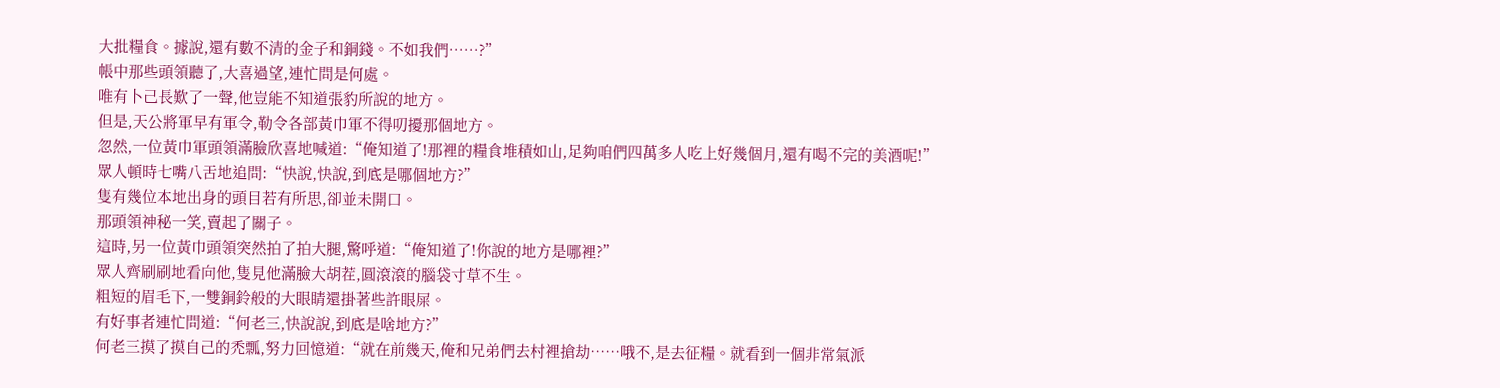大批糧食。據說,還有數不清的金子和銅錢。不如我們……?”
帳中那些頭領聽了,大喜過望,連忙問是何處。
唯有卜己長歎了一聲,他豈能不知道張豹所說的地方。
但是,天公將軍早有軍令,勒令各部黃巾軍不得叨擾那個地方。
忽然,一位黃巾軍頭領滿臉欣喜地喊道:“俺知道了!那裡的糧食堆積如山,足夠咱們四萬多人吃上好幾個月,還有喝不完的美酒呢!”
眾人頓時七嘴八舌地追問:“快說,快說,到底是哪個地方?”
隻有幾位本地出身的頭目若有所思,卻並未開口。
那頭領神秘一笑,賣起了關子。
這時,另一位黃巾頭領突然拍了拍大腿,驚呼道:“俺知道了!你說的地方是哪裡?”
眾人齊刷刷地看向他,隻見他滿臉大胡茬,圓滾滾的腦袋寸草不生。
粗短的眉毛下,一雙銅鈴般的大眼睛還掛著些許眼屎。
有好事者連忙問道:“何老三,快說說,到底是啥地方?”
何老三摸了摸自己的禿瓢,努力回憶道:“就在前幾天,俺和兄弟們去村裡搶劫……哦不,是去征糧。就看到一個非常氣派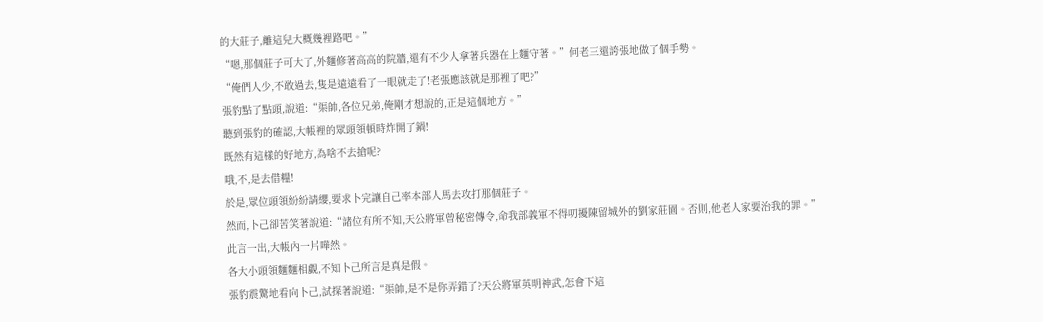的大莊子,離這兒大概幾裡路吧。”
“嗯,那個莊子可大了,外麵修著高高的院牆,還有不少人拿著兵器在上麵守著。”何老三還誇張地做了個手勢。
“俺們人少,不敢過去,隻是遠遠看了一眼就走了!老張應該就是那裡了吧?”
張豹點了點頭,說道:“渠帥,各位兄弟,俺剛才想說的,正是這個地方。”
聽到張豹的確認,大帳裡的眾頭領頓時炸開了鍋!
既然有這樣的好地方,為啥不去搶呢?
哦,不,是去借糧!
於是,眾位頭領紛紛請纓,要求卜完讓自己率本部人馬去攻打那個莊子。
然而,卜己卻苦笑著說道:“諸位有所不知,天公將軍曾秘密傳令,命我部義軍不得叨擾陳留城外的劉家莊園。否則,他老人家要治我的罪。”
此言一出,大帳內一片嘩然。
各大小頭領麵麵相覷,不知卜己所言是真是假。
張豹震驚地看向卜己,試探著說道:“渠帥,是不是你弄錯了?天公將軍英明神武,怎會下這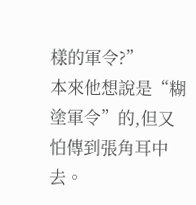樣的軍令?”
本來他想說是“糊塗軍令”的,但又怕傳到張角耳中去。